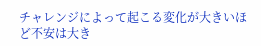チャレンジによって起こる変化が大きいほど不安は大き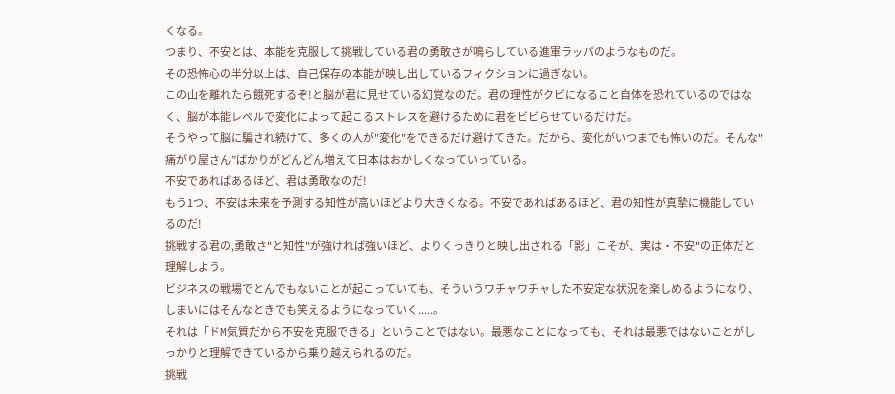くなる。
つまり、不安とは、本能を克服して挑戦している君の勇敢さが鳴らしている進軍ラッパのようなものだ。
その恐怖心の半分以上は、自己保存の本能が映し出しているフィクションに過ぎない。
この山を離れたら餓死するぞ!と脳が君に見せている幻覚なのだ。君の理性がクビになること自体を恐れているのではなく、脳が本能レベルで変化によって起こるストレスを避けるために君をビビらせているだけだ。
そうやって脳に騙され続けて、多くの人が"変化"をできるだけ避けてきた。だから、変化がいつまでも怖いのだ。そんな"痛がり屋さん”ばかりがどんどん増えて日本はおかしくなっていっている。
不安であればあるほど、君は勇敢なのだ!
もう1つ、不安は未来を予測する知性が高いほどより大きくなる。不安であればあるほど、君の知性が真摯に機能しているのだ!
挑戦する君の,勇敢さ"と知性"が強ければ強いほど、よりくっきりと映し出される「影」こそが、実は・不安"の正体だと理解しよう。
ビジネスの戦場でとんでもないことが起こっていても、そういうワチャワチャした不安定な状況を楽しめるようになり、しまいにはそんなときでも笑えるようになっていく.....。
それは「ドM気質だから不安を克服できる」ということではない。最悪なことになっても、それは最悪ではないことがしっかりと理解できているから乗り越えられるのだ。
挑戦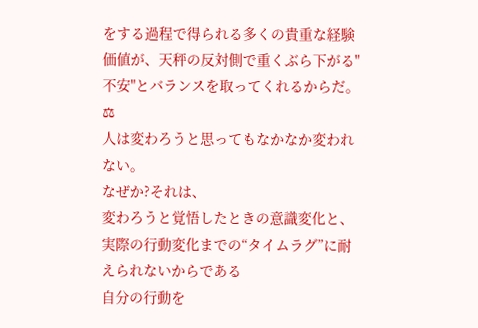をする過程で得られる多くの貴重な経験価値が、天秤の反対側で重くぶら下がる"不安"とバランスを取ってくれるからだ。⚖
人は変わろうと思ってもなかなか変われない。
なぜか?それは、
変わろうと覚悟したときの意識変化と、実際の行動変化までの“タイムラグ”に耐えられないからである
自分の行動を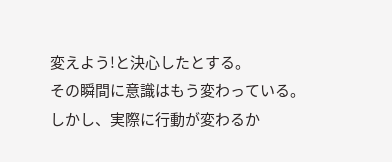変えよう!と決心したとする。
その瞬間に意識はもう変わっている。
しかし、実際に行動が変わるか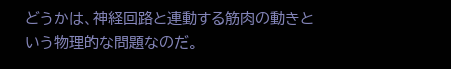どうかは、神経回路と連動する筋肉の動きという物理的な問題なのだ。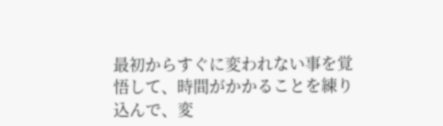最初からすぐに変われない事を覚悟して、時間がかかることを練り込んで、変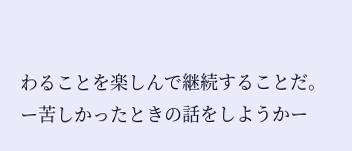わることを楽しんで継続することだ。
ー苦しかったときの話をしようかー